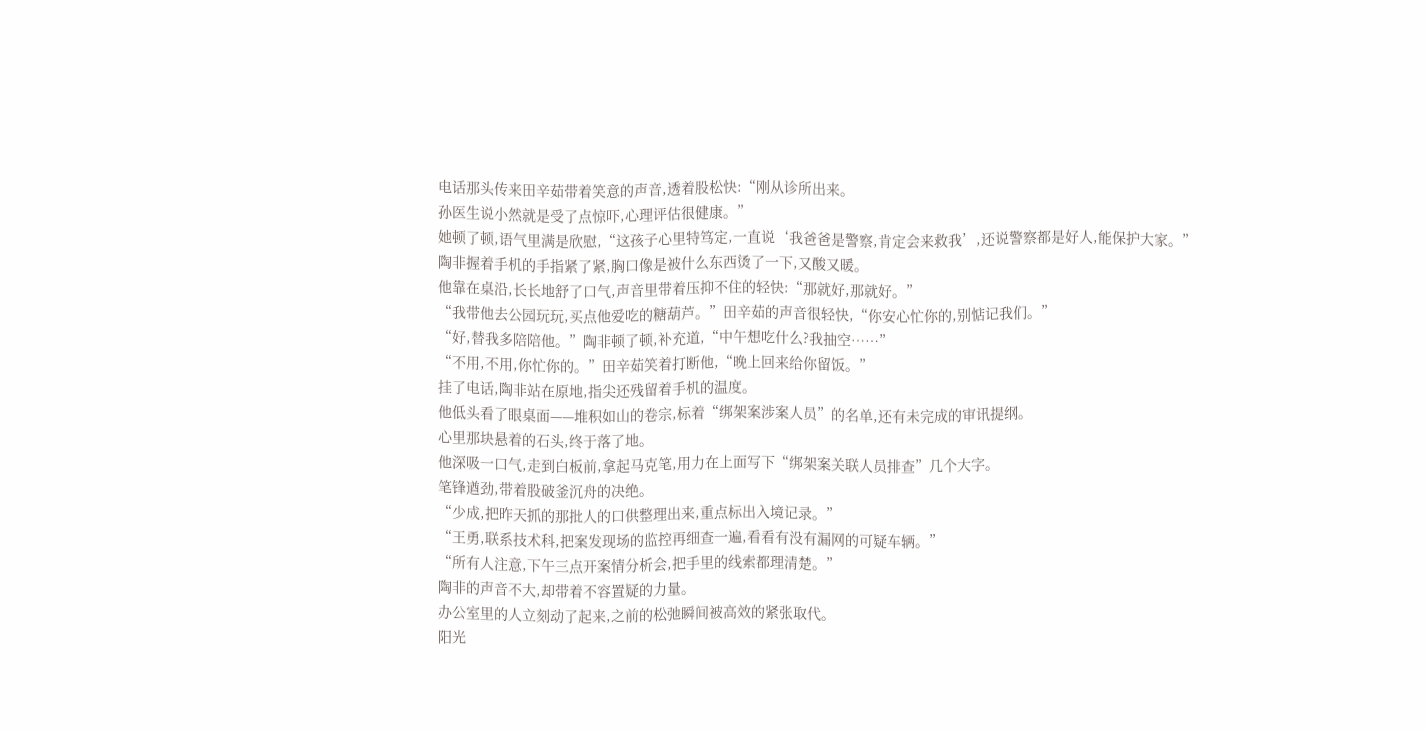电话那头传来田辛茹带着笑意的声音,透着股松快:“刚从诊所出来。
孙医生说小然就是受了点惊吓,心理评估很健康。”
她顿了顿,语气里满是欣慰,“这孩子心里特笃定,一直说‘我爸爸是警察,肯定会来救我’,还说警察都是好人,能保护大家。”
陶非握着手机的手指紧了紧,胸口像是被什么东西烫了一下,又酸又暖。
他靠在桌沿,长长地舒了口气,声音里带着压抑不住的轻快:“那就好,那就好。”
“我带他去公园玩玩,买点他爱吃的糖葫芦。”田辛茹的声音很轻快,“你安心忙你的,别惦记我们。”
“好,替我多陪陪他。”陶非顿了顿,补充道,“中午想吃什么?我抽空……”
“不用,不用,你忙你的。”田辛茹笑着打断他,“晚上回来给你留饭。”
挂了电话,陶非站在原地,指尖还残留着手机的温度。
他低头看了眼桌面——堆积如山的卷宗,标着“绑架案涉案人员”的名单,还有未完成的审讯提纲。
心里那块悬着的石头,终于落了地。
他深吸一口气,走到白板前,拿起马克笔,用力在上面写下“绑架案关联人员排查”几个大字。
笔锋遒劲,带着股破釜沉舟的决绝。
“少成,把昨天抓的那批人的口供整理出来,重点标出入境记录。”
“王勇,联系技术科,把案发现场的监控再细查一遍,看看有没有漏网的可疑车辆。”
“所有人注意,下午三点开案情分析会,把手里的线索都理清楚。”
陶非的声音不大,却带着不容置疑的力量。
办公室里的人立刻动了起来,之前的松弛瞬间被高效的紧张取代。
阳光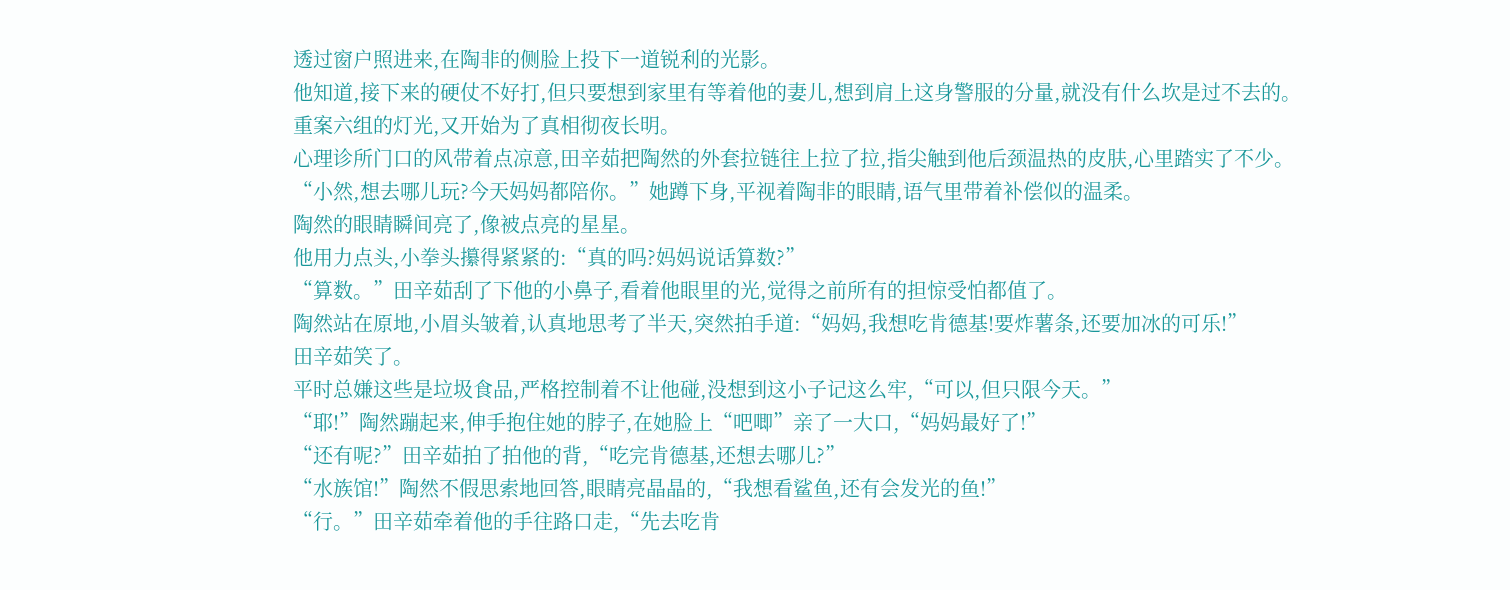透过窗户照进来,在陶非的侧脸上投下一道锐利的光影。
他知道,接下来的硬仗不好打,但只要想到家里有等着他的妻儿,想到肩上这身警服的分量,就没有什么坎是过不去的。
重案六组的灯光,又开始为了真相彻夜长明。
心理诊所门口的风带着点凉意,田辛茹把陶然的外套拉链往上拉了拉,指尖触到他后颈温热的皮肤,心里踏实了不少。
“小然,想去哪儿玩?今天妈妈都陪你。”她蹲下身,平视着陶非的眼睛,语气里带着补偿似的温柔。
陶然的眼睛瞬间亮了,像被点亮的星星。
他用力点头,小拳头攥得紧紧的:“真的吗?妈妈说话算数?”
“算数。”田辛茹刮了下他的小鼻子,看着他眼里的光,觉得之前所有的担惊受怕都值了。
陶然站在原地,小眉头皱着,认真地思考了半天,突然拍手道:“妈妈,我想吃肯德基!要炸薯条,还要加冰的可乐!”
田辛茹笑了。
平时总嫌这些是垃圾食品,严格控制着不让他碰,没想到这小子记这么牢,“可以,但只限今天。”
“耶!”陶然蹦起来,伸手抱住她的脖子,在她脸上“吧唧”亲了一大口,“妈妈最好了!”
“还有呢?”田辛茹拍了拍他的背,“吃完肯德基,还想去哪儿?”
“水族馆!”陶然不假思索地回答,眼睛亮晶晶的,“我想看鲨鱼,还有会发光的鱼!”
“行。”田辛茹牵着他的手往路口走,“先去吃肯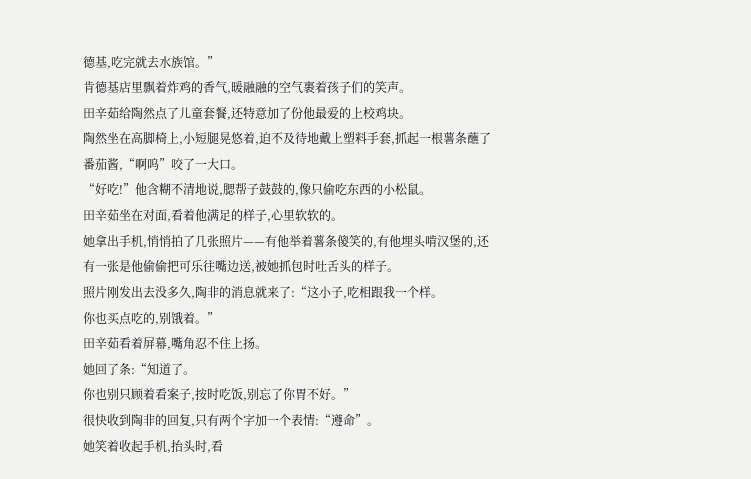德基,吃完就去水族馆。”
肯德基店里飘着炸鸡的香气,暖融融的空气裹着孩子们的笑声。
田辛茹给陶然点了儿童套餐,还特意加了份他最爱的上校鸡块。
陶然坐在高脚椅上,小短腿晃悠着,迫不及待地戴上塑料手套,抓起一根薯条蘸了番茄酱,“啊呜”咬了一大口。
“好吃!”他含糊不清地说,腮帮子鼓鼓的,像只偷吃东西的小松鼠。
田辛茹坐在对面,看着他满足的样子,心里软软的。
她拿出手机,悄悄拍了几张照片——有他举着薯条傻笑的,有他埋头啃汉堡的,还有一张是他偷偷把可乐往嘴边送,被她抓包时吐舌头的样子。
照片刚发出去没多久,陶非的消息就来了:“这小子,吃相跟我一个样。
你也买点吃的,别饿着。”
田辛茹看着屏幕,嘴角忍不住上扬。
她回了条:“知道了。
你也别只顾着看案子,按时吃饭,别忘了你胃不好。”
很快收到陶非的回复,只有两个字加一个表情:“遵命”。
她笑着收起手机,抬头时,看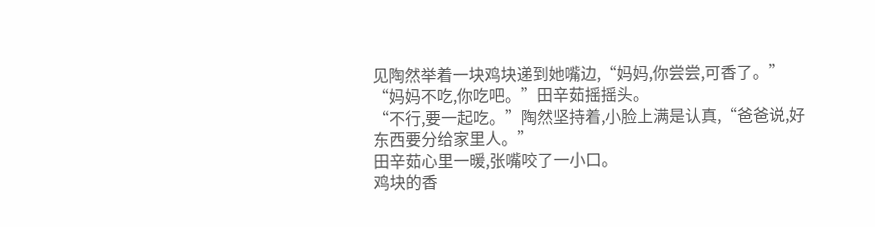见陶然举着一块鸡块递到她嘴边,“妈妈,你尝尝,可香了。”
“妈妈不吃,你吃吧。”田辛茹摇摇头。
“不行,要一起吃。”陶然坚持着,小脸上满是认真,“爸爸说,好东西要分给家里人。”
田辛茹心里一暖,张嘴咬了一小口。
鸡块的香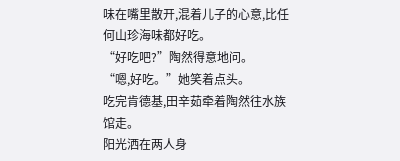味在嘴里散开,混着儿子的心意,比任何山珍海味都好吃。
“好吃吧?”陶然得意地问。
“嗯,好吃。”她笑着点头。
吃完肯德基,田辛茹牵着陶然往水族馆走。
阳光洒在两人身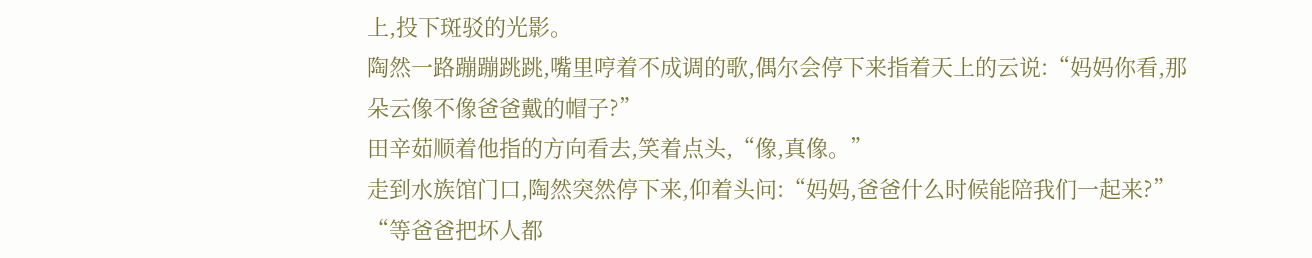上,投下斑驳的光影。
陶然一路蹦蹦跳跳,嘴里哼着不成调的歌,偶尔会停下来指着天上的云说:“妈妈你看,那朵云像不像爸爸戴的帽子?”
田辛茹顺着他指的方向看去,笑着点头,“像,真像。”
走到水族馆门口,陶然突然停下来,仰着头问:“妈妈,爸爸什么时候能陪我们一起来?”
“等爸爸把坏人都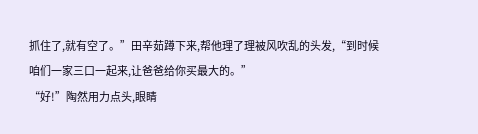抓住了,就有空了。”田辛茹蹲下来,帮他理了理被风吹乱的头发,“到时候咱们一家三口一起来,让爸爸给你买最大的。”
“好!”陶然用力点头,眼睛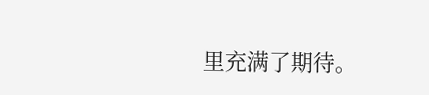里充满了期待。